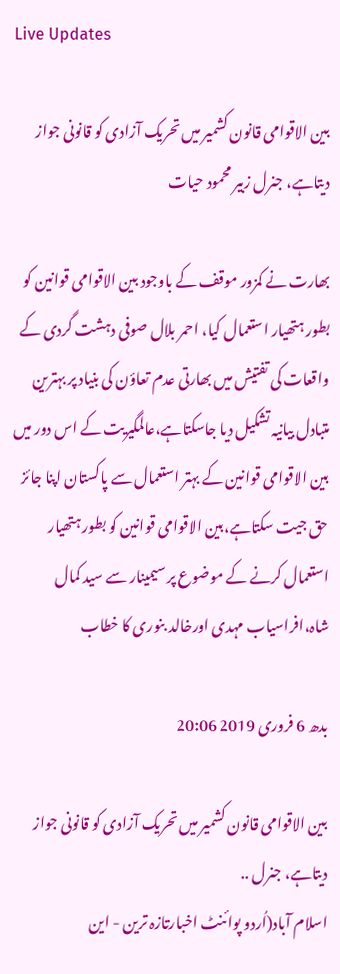Live Updates

بین الاقوامی قانون کشمیر میں تحریک آزادی کو قانونی جواز دیتاہے، جنرل زبیر محمود حیات

بھارت نے کمزور موقف کے باوجود بین الاقوامی قوانین کو بطور ہتھیار استعمال کیا، احمر بلال صوفی دہشت گردی کے واقعات کی تفتیش میں بھارتی عدم تعاؤن کی بنیاد پر بہترین متبادل بیانیہ تشکیل دیا جاسکتاہے،عالمگیریت کے اس دور میں بین الاقوامی قوانین کے بہتر استعمال سے پاکستان اپنا جائز حق جیت سکتاہے،بین الاقوامی قوانین کو بطور ہتھیار استعمال کرنے کے موضوع پر سیمینار سے سید کمال شاہ،افراسیاب مہدی اورخالد بنوری کا خطاب

بدھ 6 فروری 2019 20:06

بین الاقوامی قانون کشمیر میں تحریک آزادی کو قانونی جواز دیتاہے، جنرل ..
اسلام آباد(اُردو پوائنٹ اخبارتازہ ترین - این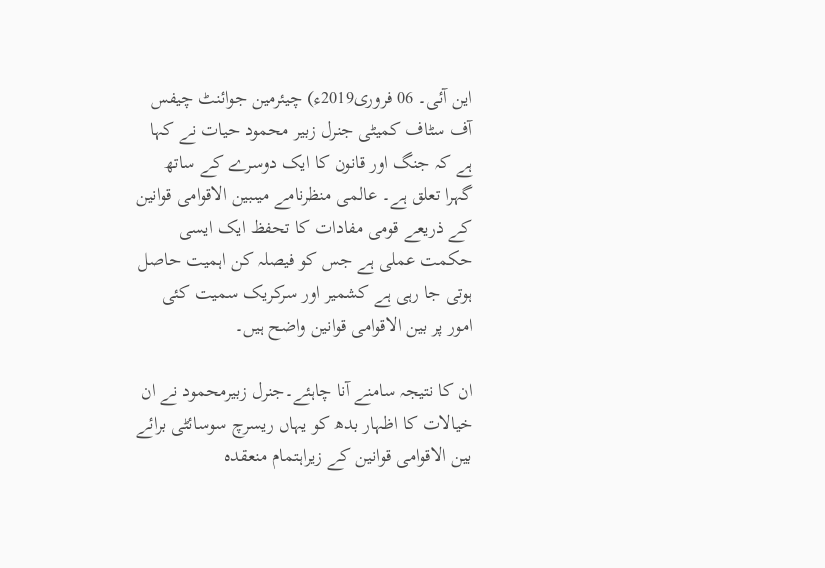این آئی۔ 06 فروری2019ء) چیئرمین جوائنٹ چیفس آف سٹاف کمیٹی جنرل زبیر محمود حیات نے کہا ہے کہ جنگ اور قانون کا ایک دوسرے کے ساتھ گہرا تعلق ہے۔ عالمی منظرنامے میںبین الاقوامی قوانین کے ذریعے قومی مفادات کا تحفظ ایک ایسی حکمت عملی ہے جس کو فیصلہ کن اہمیت حاصل ہوتی جا رہی ہے کشمیر اور سرکریک سمیت کئی امور پر بین الاقوامی قوانین واضح ہیں۔

ان کا نتیجہ سامنے آنا چاہئے۔جنرل زبیرمحمود نے ان خیالات کا اظہار بدھ کو یہاں ریسرچ سوسائٹی برائے بین الاقوامی قوانین کے زیراہتمام منعقدہ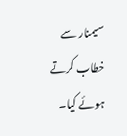سیمنار سے خطاب کرتے ہوئے کیا۔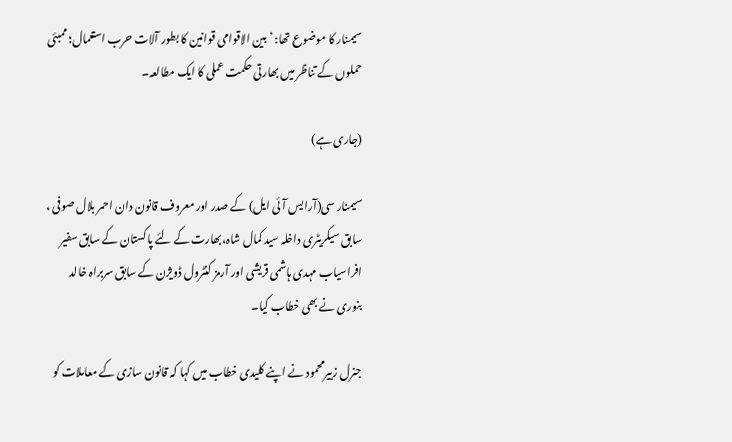سیمنار کا موضوع تھا: ’ بین الاقوامی قوانین کا بطور آلات حرب استعمال؛ ممبئی حملوں کے تناظر میں بھارتی حکمت عملی کا ایک مطالعہ۔

(جاری ہے)

سیمنار سی(آرایس آئی ایل) کے صدر اور معروف قانون دان احمر بلال صوفی ، سابق سیکریٹری داخلہ سید کمال شاہ،بھارت کے لئے پاکستان کے سابق سفیر افراسیاب مہدی ہاشمی قریشی اور آرمز کنٹرول ڈویژن کے سابق سربراہ خالد بنوری نے بھی خطاب کیا۔

جنرل زبیرمحمود نے اپنے کلیدی خطاب میں کہا کہ قانون سازی کے معاملات کو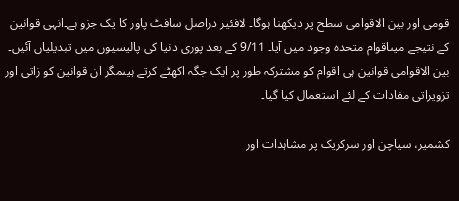قومی اور بین الاقوامی سطح پر دیکھنا ہوگا۔ لافئیر دراصل سافٹ پاور کا یک جزو ہے۔انہی قوانین کے نتیجے میںاقوام متحدہ وجود میں آیا۔ 9/11 کے بعد پوری دنیا کی پالیسیوں میں تبدیلیاں آئیں۔ بین الاقوامی قوانین ہی اقوام کو مشترکہ طور پر ایک جگہ اکھٹے کرتے ہیںمگر ان قوانین کو زاتی اور تزویراتی مفادات کے لئے استعمال کیا گیا۔

کشمیر، سیاچن اور سرکریک پر مشاہدات اور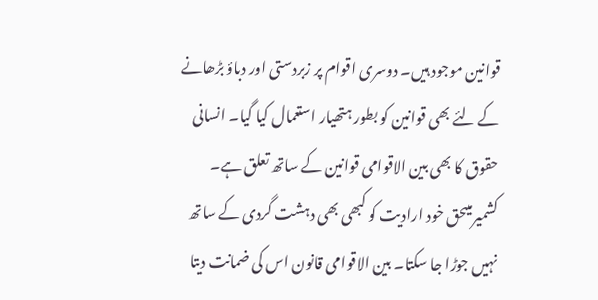قوانین موجود ہیں۔ دوسری اقوام پر زبردستی اور دباؤ بڑھانے کے لئے بھی قوانین کو بطور ہتھیار استعمال کیا گیا۔ انسانی حقوق کا بھی بین الاقوامی قوانین کے ساتھ تعلق ہے۔ کشمیرمیںحق خود ارادیت کو کبھی بھی دہشت گردی کے ساتھ نہیں جوڑا جا سکتا۔ بین الاقوامی قانون اس کی ضمانت دیتا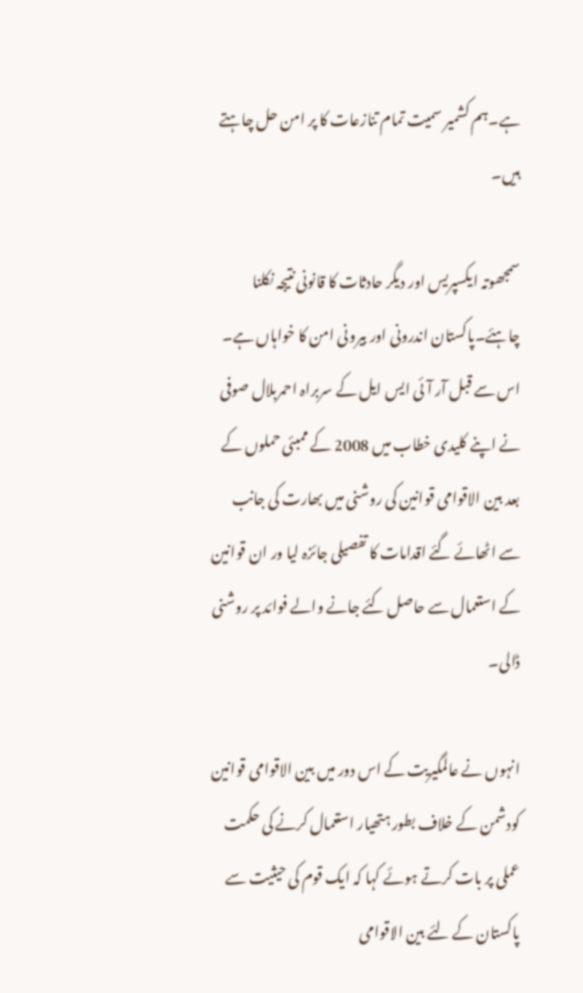ہے۔ہم کشمیر سمیت تمام تنازعات کا پر امن حل چاہتے ہیں۔

سمجھوتہ ایکسپریس اور دیگر حادثات کا قانونی نتیجہ نکلنا چاہئے۔پاکستان اندرونی اور بیرونی امن کا خواہاں ہے۔ اس سے قبل آر آئی ایس ایل کے سربراہ احمربلال صوفی نے اپنے کلیدی خطاب میں 2008 کے ممبئی حملوں کے بعد بین الاقوامی قوانین کی روشنی میں بھارت کی جانب سے اٹھائے گئے اقدامات کا تفصیلی جائزہ لیا ور ان قوانین کے استعمال سے حاصل کئے جانے والے فوائد پر روشنی ڈالی۔

انہوں نے عالمگیریت کے اس دور میں بین الاقوامی قوانین کودشمن کے خلاف بطور ہتھیار استعمال کرنے کی حکمت عملی پر بات کرتے ہوئے کہا کہ ایک قوم کی حیثیت سے پاکستان کے لئے بین الاقوامی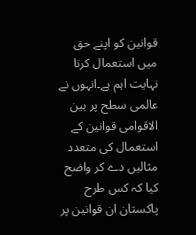قوانین کو اپنے حق میں استعمال کرنا نہایت اہم ہے۔انہوں نے عالمی سطح پر بین الاقوامی قوانین کے استعمال کی متعدد مثالیں دے کر واضح کیا کہ کس طرح پاکستان ان قوانین پر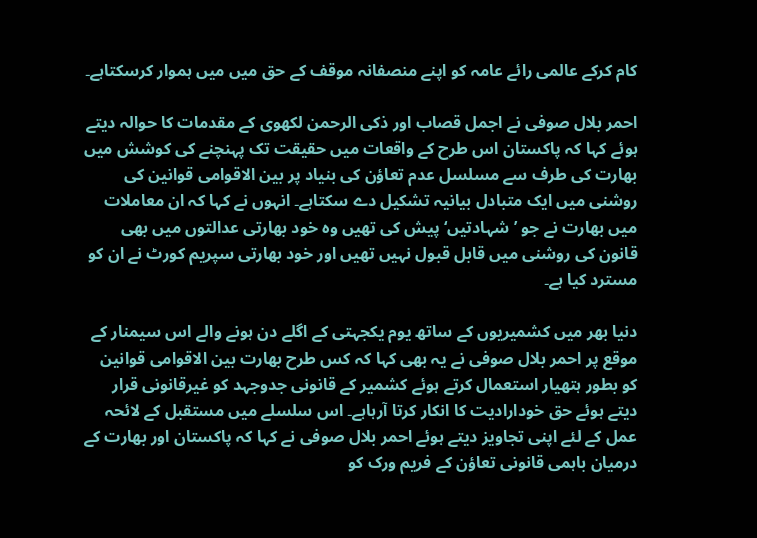کام کرکے عالمی رائے عامہ کو اپنے منصفانہ موقف کے حق میں میں ہموار کرسکتاہے۔

احمر بلال صوفی نے اجمل قصاب اور ذکی الرحمن لکھوی کے مقدمات کا حوالہ دیتے ہوئے کہا کہ پاکستان اس طرح کے واقعات میں حقیقت تک پہنچنے کی کوشش میں بھارت کی طرف سے مسلسل عدم تعاؤن کی بنیاد پر بین الاقوامی قوانین کی روشنی میں ایک متبادل بیانیہ تشکیل دے سکتاہے۔ انہوں نے کہا کہ ان معاملات میں بھارت نے جو ’شہادتیں‘ پیش کی تھیں وہ خود بھارتی عدالتوں میں بھی قانون کی روشنی میں قابل قبول نہیں تھیں اور خود بھارتی سپریم کورٹ نے ان کو مسترد کیا ہے۔

دنیا بھر میں کشمیریوں کے ساتھ یوم یکجہتی کے اگلے دن ہونے والے اس سیمنار کے موقع پر احمر بلال صوفی نے یہ بھی کہا کہ کس طرح بھارت بین الاقوامی قوانین کو بطور ہتھیار استعمال کرتے ہوئے کشمیر کے قانونی جدوجہد کو غیرقانونی قرار دیتے ہوئے حق خودارادیت کا انکار کرتا آرہاہے۔ اس سلسلے میں مستقبل کے لائحہ عمل کے لئے اپنی تجاویز دیتے ہوئے احمر بلال صوفی نے کہا کہ پاکستان اور بھارت کے درمیان باہمی قانونی تعاؤن کے فریم ورک کو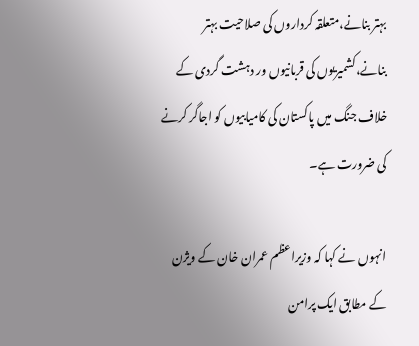بہتر بنانے،متعلقہ کرداروں کی صلاحیت بہتر بنانے،کشمیریوں کی قربانیوں ور دہشت گردی کے خلاف جنگ میں پاکستان کی کامیابیوں کو اجاگر کرنے کی ضرورت ہے۔

انہوں نے کہا کہ وزیراعظم عمران خان کے ویژن کے مطابق ایک پرامن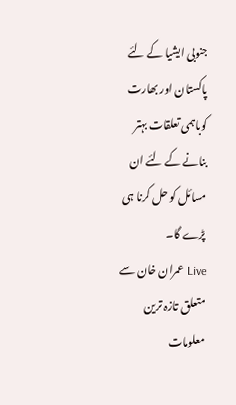جنوبی ایشیا کے لئے پاکستان اور بھارت کوباہمی تعلقات بہتر بنانے کے لئے ان مسائل کو حل کرنا ہی پڑے گا۔
Live عمران خان سے متعلق تازہ ترین معلومات